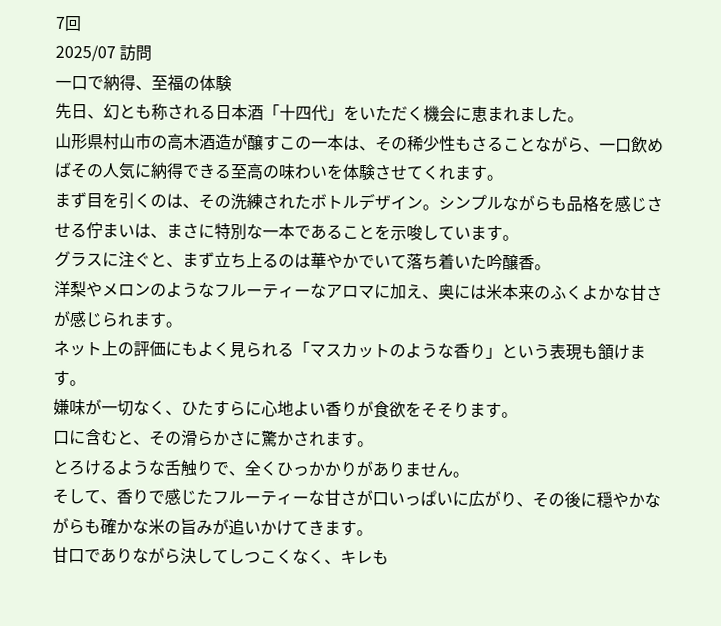7回
2025/07 訪問
一口で納得、至福の体験
先日、幻とも称される日本酒「十四代」をいただく機会に恵まれました。
山形県村山市の高木酒造が醸すこの一本は、その稀少性もさることながら、一口飲めばその人気に納得できる至高の味わいを体験させてくれます。
まず目を引くのは、その洗練されたボトルデザイン。シンプルながらも品格を感じさせる佇まいは、まさに特別な一本であることを示唆しています。
グラスに注ぐと、まず立ち上るのは華やかでいて落ち着いた吟醸香。
洋梨やメロンのようなフルーティーなアロマに加え、奥には米本来のふくよかな甘さが感じられます。
ネット上の評価にもよく見られる「マスカットのような香り」という表現も頷けます。
嫌味が一切なく、ひたすらに心地よい香りが食欲をそそります。
口に含むと、その滑らかさに驚かされます。
とろけるような舌触りで、全くひっかかりがありません。
そして、香りで感じたフルーティーな甘さが口いっぱいに広がり、その後に穏やかながらも確かな米の旨みが追いかけてきます。
甘口でありながら決してしつこくなく、キレも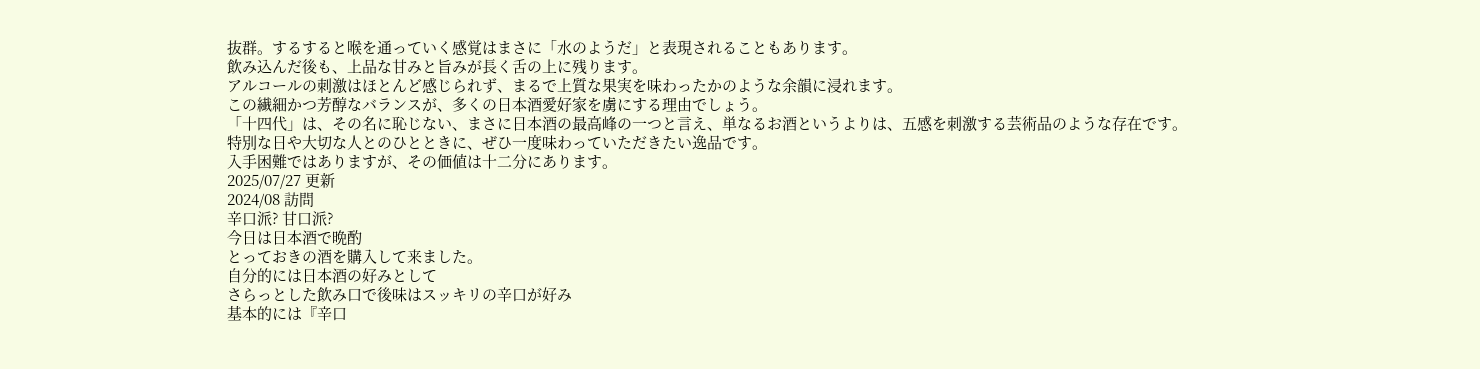抜群。するすると喉を通っていく感覚はまさに「水のようだ」と表現されることもあります。
飲み込んだ後も、上品な甘みと旨みが長く舌の上に残ります。
アルコールの刺激はほとんど感じられず、まるで上質な果実を味わったかのような余韻に浸れます。
この繊細かつ芳醇なバランスが、多くの日本酒愛好家を虜にする理由でしょう。
「十四代」は、その名に恥じない、まさに日本酒の最高峰の一つと言え、単なるお酒というよりは、五感を刺激する芸術品のような存在です。
特別な日や大切な人とのひとときに、ぜひ一度味わっていただきたい逸品です。
入手困難ではありますが、その価値は十二分にあります。
2025/07/27 更新
2024/08 訪問
辛口派? 甘口派?
今日は日本酒で晩酌
とっておきの酒を購入して来ました。
自分的には日本酒の好みとして
さらっとした飲み口で後味はスッキリの辛口が好み
基本的には『辛口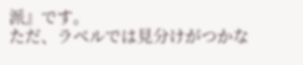派』です。
ただ、ラベルでは見分けがつかな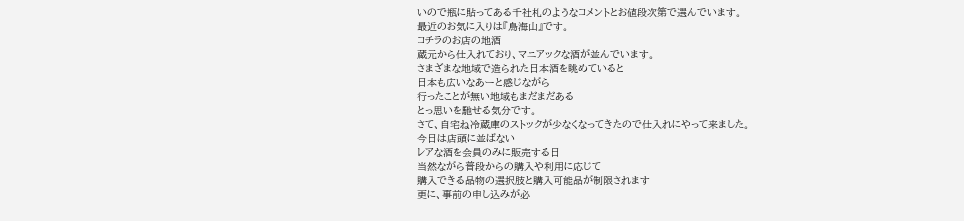いので瓶に貼ってある千社札のようなコメントとお値段次第で選んでいます。
最近のお気に入りは『鳥海山』です。
コチラのお店の地酒
蔵元から仕入れており、マニアックな酒が並んでいます。
さまざまな地域で造られた日本酒を眺めていると
日本も広いなあーと感じながら
行ったことが無い地域もまだまだある
とっ思いを馳せる気分です。
さて、自宅ね冷蔵庫のストックが少なくなってきたので仕入れにやって来ました。
今日は店頭に並ばない
レアな酒を会員のみに販売する日
当然ながら普段からの購入や利用に応じて
購入できる品物の選択肢と購入可能品が制限されます
更に、事前の申し込みが必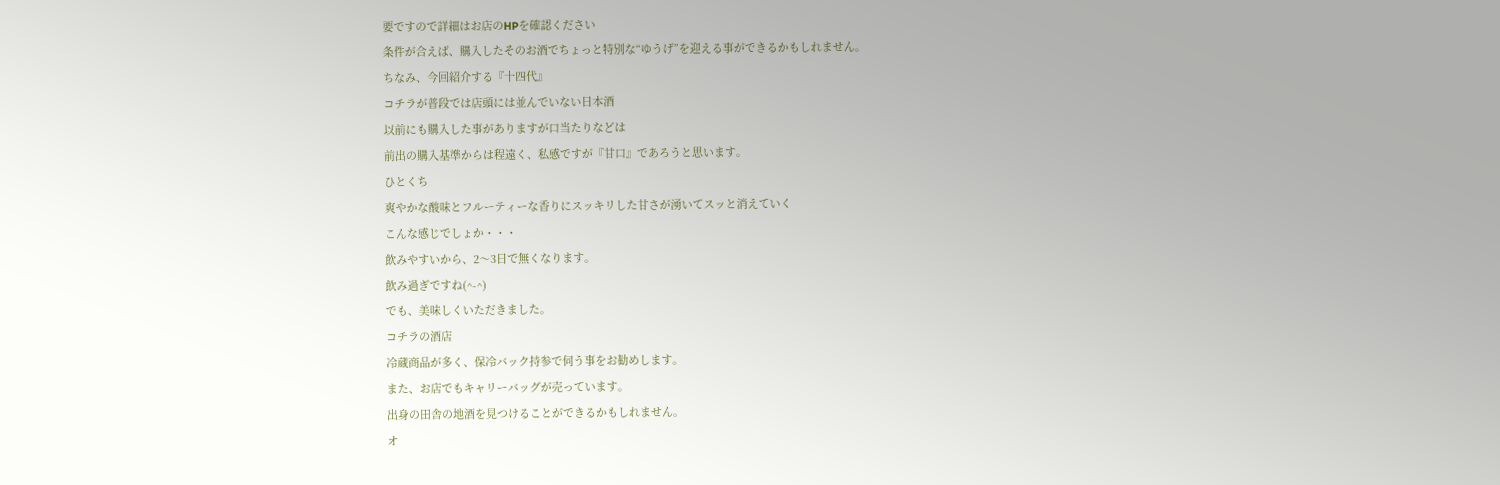要ですので詳細はお店のHPを確認ください
条件が合えば、購入したそのお酒でちょっと特別な“ゆうげ”を迎える事ができるかもしれません。
ちなみ、今回紹介する『十四代』
コチラが普段では店頭には並んでいない日本酒
以前にも購入した事がありますが口当たりなどは
前出の購入基準からは程遠く、私感ですが『甘口』であろうと思います。
ひとくち
爽やかな酸味とフルーティーな香りにスッキリした甘さが湧いてスッと消えていく
こんな感じでしょか・・・
飲みやすいから、2〜3日で無くなります。
飲み過ぎですね(^-^)
でも、美味しくいただきました。
コチラの酒店
冷蔵商品が多く、保冷バック持参で伺う事をお勧めします。
また、お店でもキャリーバッグが売っています。
出身の田舎の地酒を見つけることができるかもしれません。
オ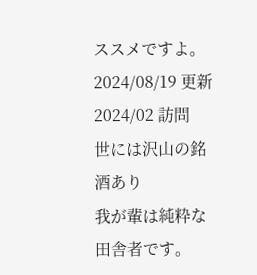ススメですよ。
2024/08/19 更新
2024/02 訪問
世には沢山の銘酒あり
我が輩は純粋な田舎者です。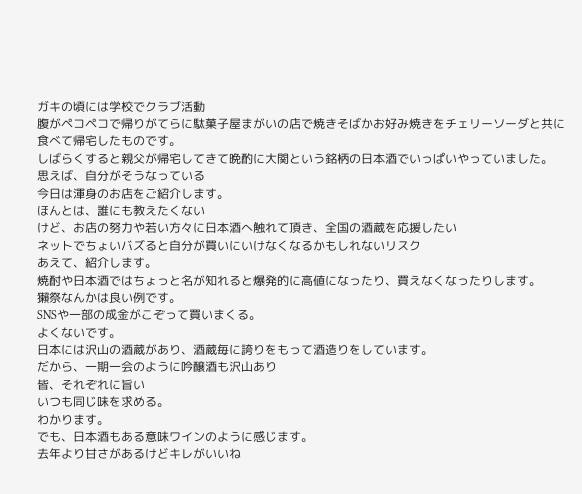ガキの頃には学校でクラブ活動
腹がペコペコで帰りがてらに駄菓子屋まがいの店で焼きそばかお好み焼きをチェリーソーダと共に食べて帰宅したものです。
しばらくすると親父が帰宅してきて晩酌に大関という銘柄の日本酒でいっぱいやっていました。
思えば、自分がそうなっている
今日は渾身のお店をご紹介します。
ほんとは、誰にも教えたくない
けど、お店の努力や若い方々に日本酒へ触れて頂き、全国の酒蔵を応援したい
ネットでちょいバズると自分が買いにいけなくなるかもしれないリスク
あえて、紹介します。
焼酎や日本酒ではちょっと名が知れると爆発的に高値になったり、買えなくなったりします。
獺祭なんかは良い例です。
SNSや一部の成金がこぞって買いまくる。
よくないです。
日本には沢山の酒蔵があり、酒蔵毎に誇りをもって酒造りをしています。
だから、一期一会のように吟醸酒も沢山あり
皆、それぞれに旨い
いつも同じ味を求める。
わかります。
でも、日本酒もある意味ワインのように感じます。
去年より甘さがあるけどキレがいいね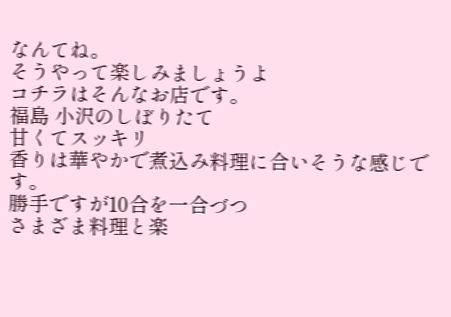なんてね。
そうやって楽しみましょうよ
コチラはそんなお店です。
福島 小沢のしぼりたて
甘くてスッキリ
香りは華やかで煮込み料理に合いそうな感じです。
勝手ですが10合を一合づつ
さまざま料理と楽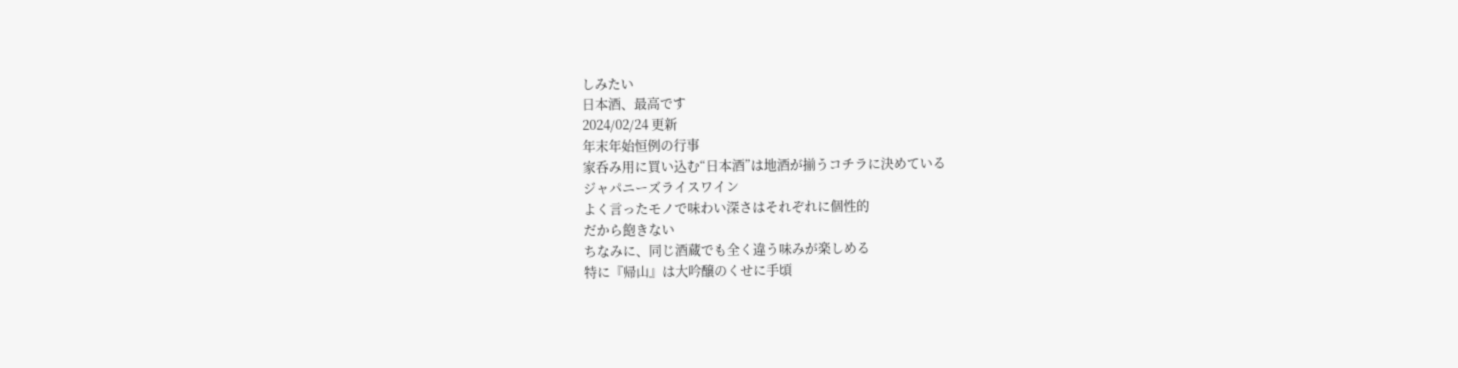しみたい
日本酒、最高です
2024/02/24 更新
年末年始恒例の行事
家呑み用に買い込む“日本酒”は地酒が揃うコチラに決めている
ジャパニーズライスワイン
よく言ったモノで味わい深さはそれぞれに個性的
だから飽きない
ちなみに、同じ酒蔵でも全く違う味みが楽しめる
特に『帰山』は大吟醸のくせに手頃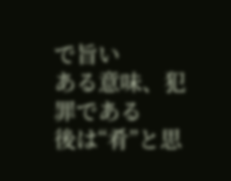で旨い
ある意味、犯罪である
後は“肴”と思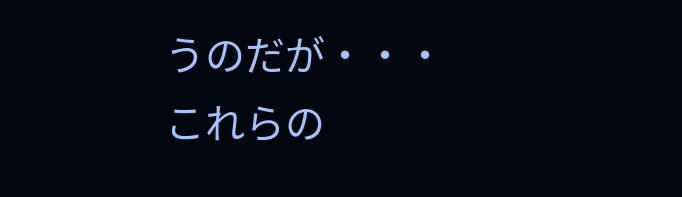うのだが・・・
これらの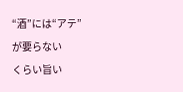“酒”には“アテ”が要らない
くらい旨い